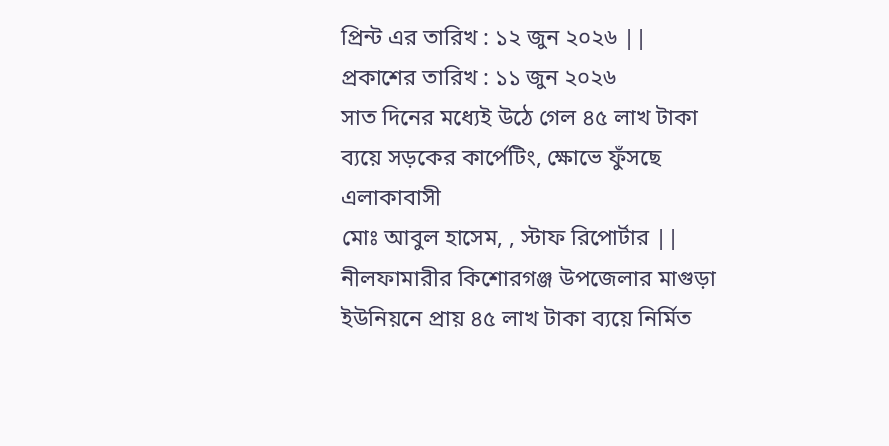প্রিন্ট এর তারিখ : ১২ জুন ২০২৬ ||
প্রকাশের তারিখ : ১১ জুন ২০২৬
সাত দিনের মধ্যেই উঠে গেল ৪৫ লাখ টাকা ব্যয়ে সড়কের কার্পেটিং, ক্ষোভে ফুঁসছে এলাকাবাসী
মোঃ আবুল হাসেম, , স্টাফ রিপোর্টার ||
নীলফামারীর কিশোরগঞ্জ উপজেলার মাগুড়া ইউনিয়নে প্রায় ৪৫ লাখ টাকা ব্যয়ে নির্মিত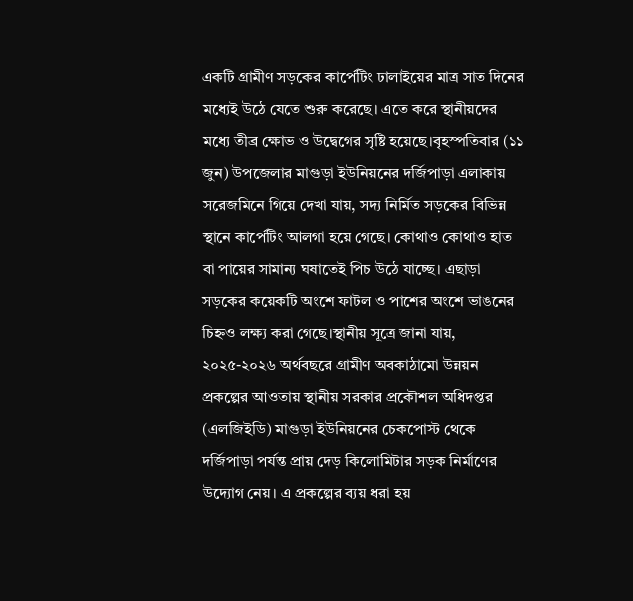একটি গ্রামীণ সড়কের কার্পেটিং ঢালাইয়ের মাত্র সাত দিনের মধ্যেই উঠে যেতে শুরু করেছে। এতে করে স্থানীয়দের মধ্যে তীব্র ক্ষোভ ও উদ্বেগের সৃষ্টি হয়েছে।বৃহস্পতিবার (১১ জুন) উপজেলার মাগুড়া ইউনিয়নের দর্জিপাড়া এলাকায় সরেজমিনে গিয়ে দেখা যায়, সদ্য নির্মিত সড়কের বিভিন্ন স্থানে কার্পেটিং আলগা হয়ে গেছে। কোথাও কোথাও হাত বা পায়ের সামান্য ঘষাতেই পিচ উঠে যাচ্ছে। এছাড়া সড়কের কয়েকটি অংশে ফাটল ও পাশের অংশে ভাঙনের চিহ্নও লক্ষ্য করা গেছে।স্থানীয় সূত্রে জানা যায়, ২০২৫-২০২৬ অর্থবছরে গ্রামীণ অবকাঠামো উন্নয়ন প্রকল্পের আওতায় স্থানীয় সরকার প্রকৌশল অধিদপ্তর (এলজিইডি) মাগুড়া ইউনিয়নের চেকপোস্ট থেকে দর্জিপাড়া পর্যন্ত প্রায় দেড় কিলোমিটার সড়ক নির্মাণের উদ্যোগ নেয়। এ প্রকল্পের ব্যয় ধরা হয়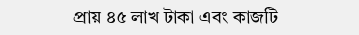প্রায় ৪৫ লাখ টাকা এবং কাজটি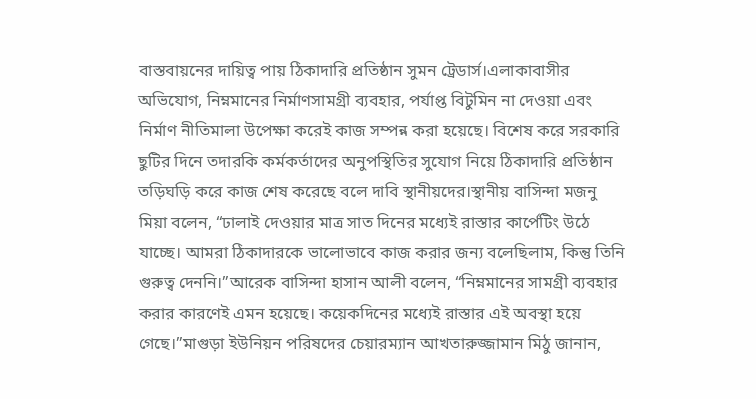বাস্তবায়নের দায়িত্ব পায় ঠিকাদারি প্রতিষ্ঠান সুমন ট্রেডার্স।এলাকাবাসীর অভিযোগ, নিম্নমানের নির্মাণসামগ্রী ব্যবহার, পর্যাপ্ত বিটুমিন না দেওয়া এবং নির্মাণ নীতিমালা উপেক্ষা করেই কাজ সম্পন্ন করা হয়েছে। বিশেষ করে সরকারি ছুটির দিনে তদারকি কর্মকর্তাদের অনুপস্থিতির সুযোগ নিয়ে ঠিকাদারি প্রতিষ্ঠান তড়িঘড়ি করে কাজ শেষ করেছে বলে দাবি স্থানীয়দের।স্থানীয় বাসিন্দা মজনু মিয়া বলেন, “ঢালাই দেওয়ার মাত্র সাত দিনের মধ্যেই রাস্তার কার্পেটিং উঠে যাচ্ছে। আমরা ঠিকাদারকে ভালোভাবে কাজ করার জন্য বলেছিলাম, কিন্তু তিনি গুরুত্ব দেননি।”আরেক বাসিন্দা হাসান আলী বলেন, “নিম্নমানের সামগ্রী ব্যবহার করার কারণেই এমন হয়েছে। কয়েকদিনের মধ্যেই রাস্তার এই অবস্থা হয়ে গেছে।”মাগুড়া ইউনিয়ন পরিষদের চেয়ারম্যান আখতারুজ্জামান মিঠু জানান,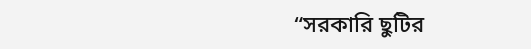“সরকারি ছুটির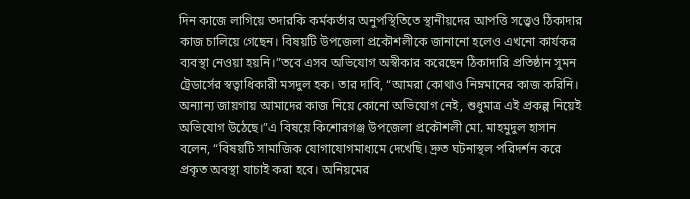দিন কাজে লাগিয়ে তদারকি কর্মকর্তার অনুপস্থিতিতে স্থানীয়দের আপত্তি সত্ত্বেও ঠিকাদার কাজ চালিয়ে গেছেন। বিষয়টি উপজেলা প্রকৌশলীকে জানানো হলেও এখনো কার্যকর ব্যবস্থা নেওয়া হয়নি।”তবে এসব অভিযোগ অস্বীকার করেছেন ঠিকাদারি প্রতিষ্ঠান সুমন ট্রেডার্সের স্বত্বাধিকারী মসদুল হক। তার দাবি, “আমরা কোথাও নিম্নমানের কাজ করিনি। অন্যান্য জায়গায় আমাদের কাজ নিয়ে কোনো অভিযোগ নেই, শুধুমাত্র এই প্রকল্প নিয়েই অভিযোগ উঠেছে।”এ বিষয়ে কিশোরগঞ্জ উপজেলা প্রকৌশলী মো. মাহমুদুল হাসান বলেন, “বিষয়টি সামাজিক যোগাযোগমাধ্যমে দেখেছি। দ্রুত ঘটনাস্থল পরিদর্শন করে প্রকৃত অবস্থা যাচাই করা হবে। অনিয়মের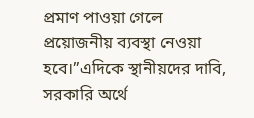প্রমাণ পাওয়া গেলে প্রয়োজনীয় ব্যবস্থা নেওয়া হবে।”এদিকে স্থানীয়দের দাবি, সরকারি অর্থে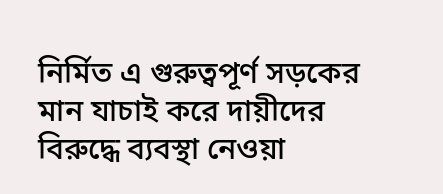নির্মিত এ গুরুত্বপূর্ণ সড়কের মান যাচাই করে দায়ীদের বিরুদ্ধে ব্যবস্থা নেওয়া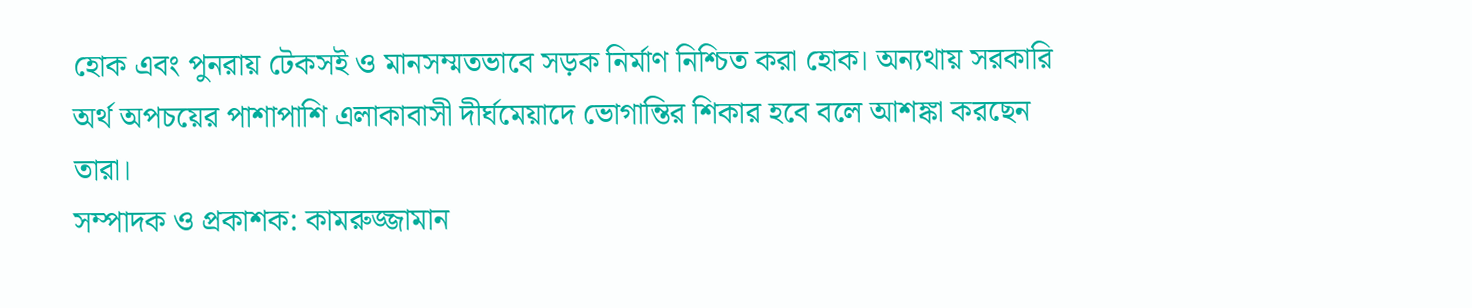হোক এবং পুনরায় টেকসই ও মানসম্মতভাবে সড়ক নির্মাণ নিশ্চিত করা হোক। অন্যথায় সরকারি অর্থ অপচয়ের পাশাপাশি এলাকাবাসী দীর্ঘমেয়াদে ভোগান্তির শিকার হবে বলে আশঙ্কা করছেন তারা।
সম্পাদক ও প্রকাশক: কামরুজ্জামান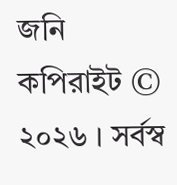জনি
কপিরাইট © ২০২৬ । সর্বস্ব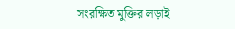সংরক্ষিত মুক্তির লড়াই